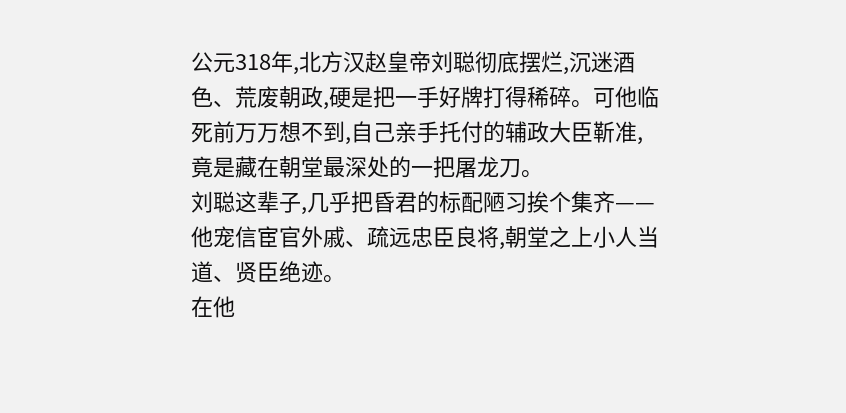公元318年,北方汉赵皇帝刘聪彻底摆烂,沉迷酒色、荒废朝政,硬是把一手好牌打得稀碎。可他临死前万万想不到,自己亲手托付的辅政大臣靳准,竟是藏在朝堂最深处的一把屠龙刀。
刘聪这辈子,几乎把昏君的标配陋习挨个集齐——他宠信宦官外戚、疏远忠臣良将,朝堂之上小人当道、贤臣绝迹。
在他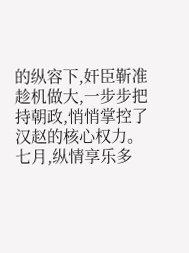的纵容下,奸臣靳准趁机做大,一步步把持朝政,悄悄掌控了汉赵的核心权力。
七月,纵情享乐多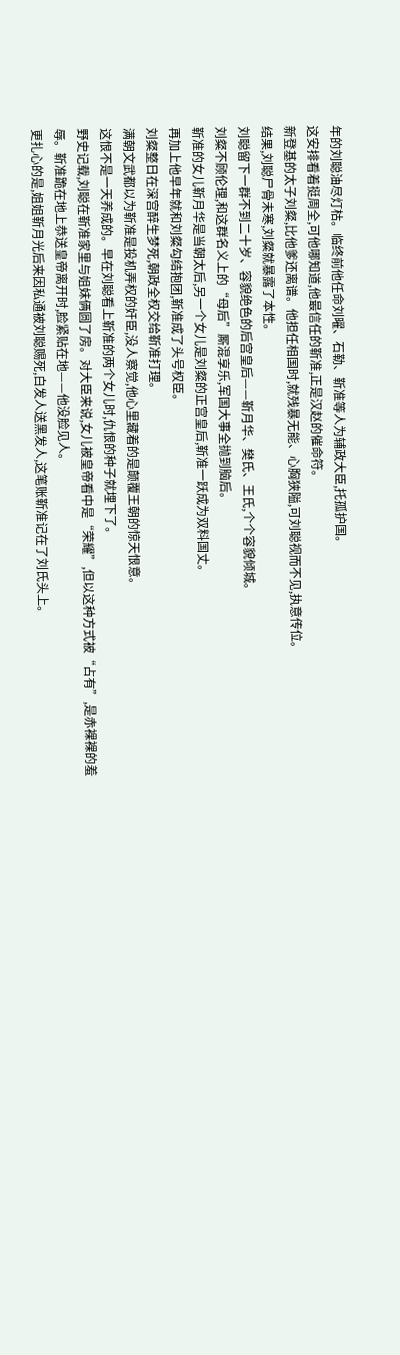年的刘聪油尽灯枯。临终前他任命刘曜、石勒、靳准等人为辅政大臣,托孤护国。
这安排看着挺周全,可他哪知道,他最信任的靳准,正是汉赵的催命符。
新登基的太子刘粲,比他爹还离谱。他担任相国时,就残暴无能、心胸狭隘,可刘聪视而不见,执意传位。
结果,刘聪尸骨未寒,刘粲就暴露了本性。
刘聪留下一群不到二十岁、容貌绝色的后宫皇后——靳月华、樊氏、王氏,个个容貌倾城。
刘粲不顾伦理,和这群名义上的“母后”厮混享乐,军国大事全抛到脑后。
靳准的女儿靳月华是当朝太后,另一个女儿是刘粲的正宫皇后,靳准一跃成为双料国丈。
再加上他早年就和刘粲勾结抱团,靳准成了头号权臣。
刘粲整日在深宫醉生梦死,朝政全权交给靳准打理。
满朝文武都以为靳准是投机弄权的奸臣,没人察觉,他心里藏着的是颠覆王朝的惊天恨意。
这恨不是一天养成的。早在刘聪看上靳准的两个女儿时,仇恨的种子就埋下了。
野史记载,刘聪在靳准家里与姐妹俩圆了房。对大臣来说,女儿被皇帝看中是“荣耀”,但以这种方式被“占有”,是赤裸裸的羞辱。靳准跪在地上恭送皇帝离开时,脸紧贴在地——他没脸见人。
更扎心的是,姐姐靳月光后来因私通被刘聪赐死,白发人送黑发人,这笔账靳准记在了刘氏头上。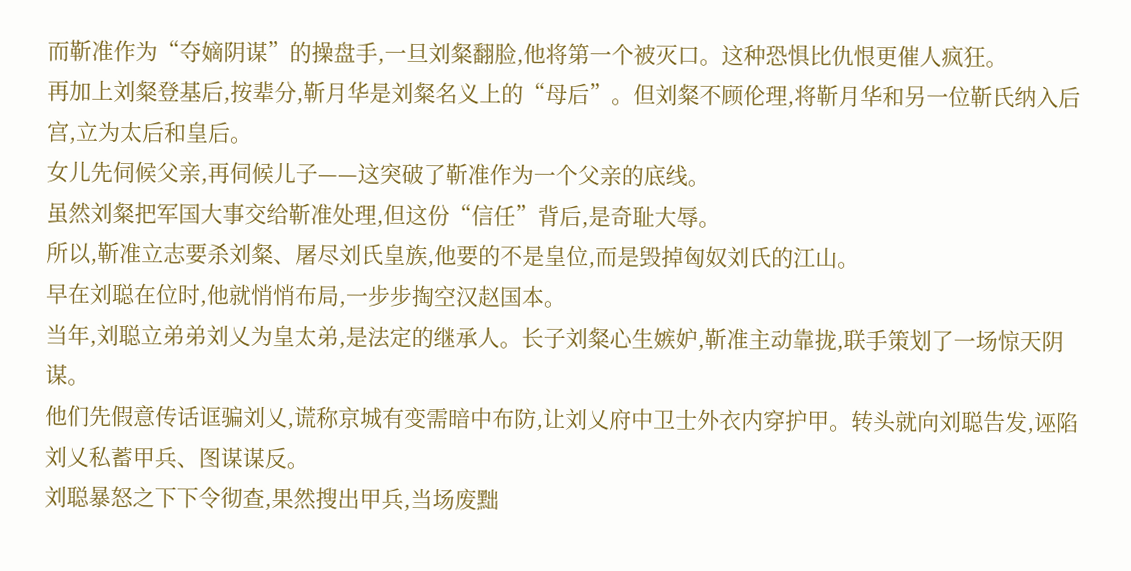而靳准作为“夺嫡阴谋”的操盘手,一旦刘粲翻脸,他将第一个被灭口。这种恐惧比仇恨更催人疯狂。
再加上刘粲登基后,按辈分,靳月华是刘粲名义上的“母后”。但刘粲不顾伦理,将靳月华和另一位靳氏纳入后宫,立为太后和皇后。
女儿先伺候父亲,再伺候儿子——这突破了靳准作为一个父亲的底线。
虽然刘粲把军国大事交给靳准处理,但这份“信任”背后,是奇耻大辱。
所以,靳准立志要杀刘粲、屠尽刘氏皇族,他要的不是皇位,而是毁掉匈奴刘氏的江山。
早在刘聪在位时,他就悄悄布局,一步步掏空汉赵国本。
当年,刘聪立弟弟刘乂为皇太弟,是法定的继承人。长子刘粲心生嫉妒,靳准主动靠拢,联手策划了一场惊天阴谋。
他们先假意传话诓骗刘乂,谎称京城有变需暗中布防,让刘乂府中卫士外衣内穿护甲。转头就向刘聪告发,诬陷刘乂私蓄甲兵、图谋谋反。
刘聪暴怒之下下令彻查,果然搜出甲兵,当场废黜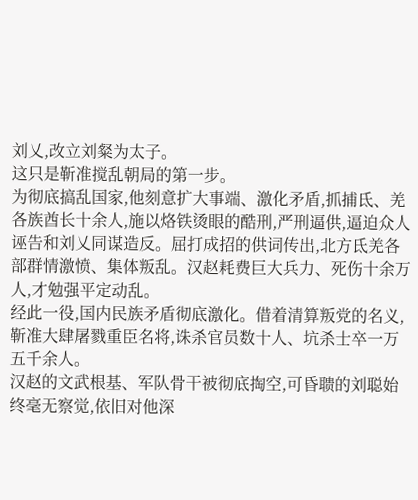刘乂,改立刘粲为太子。
这只是靳准搅乱朝局的第一步。
为彻底搞乱国家,他刻意扩大事端、激化矛盾,抓捕氐、羌各族酋长十余人,施以烙铁烫眼的酷刑,严刑逼供,逼迫众人诬告和刘乂同谋造反。屈打成招的供词传出,北方氐羌各部群情激愤、集体叛乱。汉赵耗费巨大兵力、死伤十余万人,才勉强平定动乱。
经此一役,国内民族矛盾彻底激化。借着清算叛党的名义,靳准大肆屠戮重臣名将,诛杀官员数十人、坑杀士卒一万五千余人。
汉赵的文武根基、军队骨干被彻底掏空,可昏聩的刘聪始终毫无察觉,依旧对他深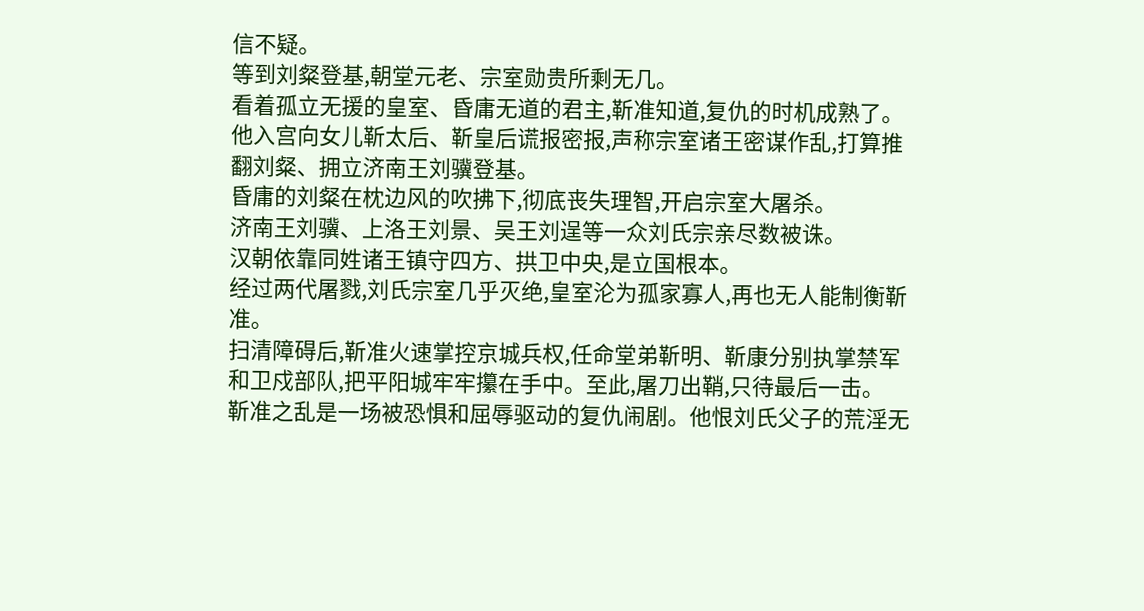信不疑。
等到刘粲登基,朝堂元老、宗室勋贵所剩无几。
看着孤立无援的皇室、昏庸无道的君主,靳准知道,复仇的时机成熟了。
他入宫向女儿靳太后、靳皇后谎报密报,声称宗室诸王密谋作乱,打算推翻刘粲、拥立济南王刘骥登基。
昏庸的刘粲在枕边风的吹拂下,彻底丧失理智,开启宗室大屠杀。
济南王刘骥、上洛王刘景、吴王刘逞等一众刘氏宗亲尽数被诛。
汉朝依靠同姓诸王镇守四方、拱卫中央,是立国根本。
经过两代屠戮,刘氏宗室几乎灭绝,皇室沦为孤家寡人,再也无人能制衡靳准。
扫清障碍后,靳准火速掌控京城兵权,任命堂弟靳明、靳康分别执掌禁军和卫戍部队,把平阳城牢牢攥在手中。至此,屠刀出鞘,只待最后一击。
靳准之乱是一场被恐惧和屈辱驱动的复仇闹剧。他恨刘氏父子的荒淫无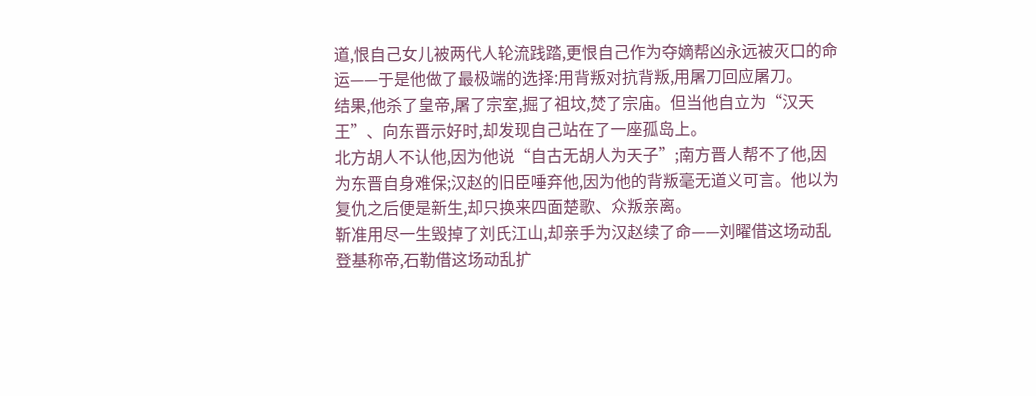道,恨自己女儿被两代人轮流践踏,更恨自己作为夺嫡帮凶永远被灭口的命运——于是他做了最极端的选择:用背叛对抗背叛,用屠刀回应屠刀。
结果,他杀了皇帝,屠了宗室,掘了祖坟,焚了宗庙。但当他自立为“汉天王”、向东晋示好时,却发现自己站在了一座孤岛上。
北方胡人不认他,因为他说“自古无胡人为天子”;南方晋人帮不了他,因为东晋自身难保;汉赵的旧臣唾弃他,因为他的背叛毫无道义可言。他以为复仇之后便是新生,却只换来四面楚歌、众叛亲离。
靳准用尽一生毁掉了刘氏江山,却亲手为汉赵续了命——刘曜借这场动乱登基称帝,石勒借这场动乱扩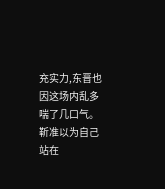充实力,东晋也因这场内乱多喘了几口气。靳准以为自己站在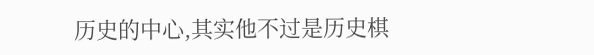历史的中心,其实他不过是历史棋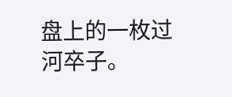盘上的一枚过河卒子。